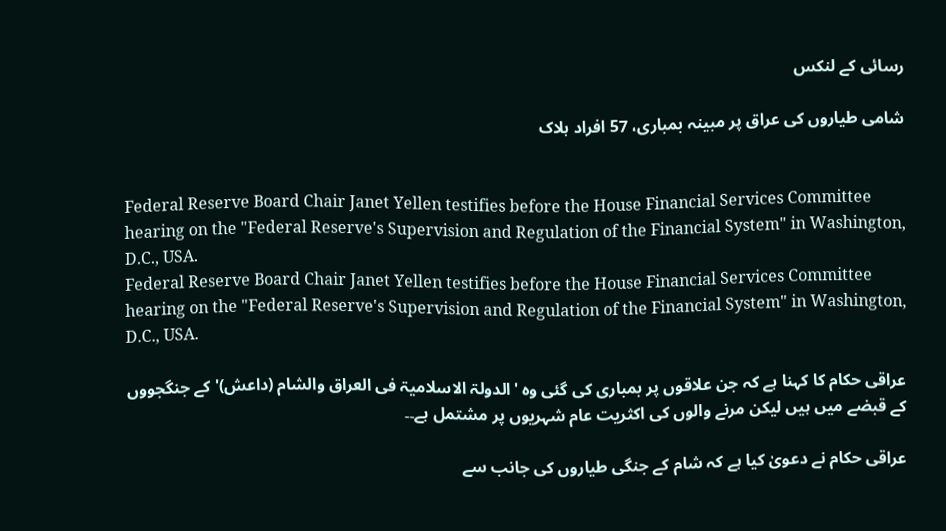رسائی کے لنکس

شامی طیاروں کی عراق پر مبینہ بمباری، 57 افراد ہلاک


Federal Reserve Board Chair Janet Yellen testifies before the House Financial Services Committee hearing on the "Federal Reserve's Supervision and Regulation of the Financial System" in Washington, D.C., USA.
Federal Reserve Board Chair Janet Yellen testifies before the House Financial Services Committee hearing on the "Federal Reserve's Supervision and Regulation of the Financial System" in Washington, D.C., USA.

عراقی حکام کا کہنا ہے کہ جن علاقوں پر بمباری کی گئی وہ 'الدولۃ الاسلامیۃ فی العراق والشام (داعش)' کے جنگجووں کے قبضے میں ہیں لیکن مرنے والوں کی اکثریت عام شہریوں پر مشتمل ہے۔۔

عراقی حکام نے دعویٰ کیا ہے کہ شام کے جنگی طیاروں کی جانب سے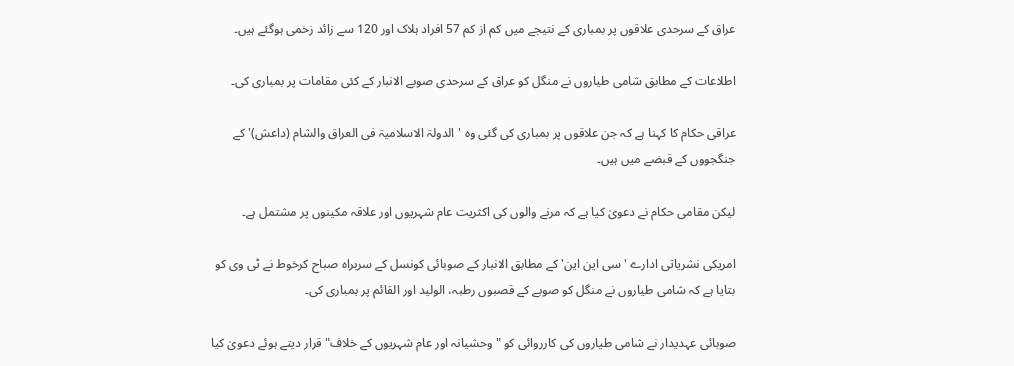عراق کے سرحدی علاقوں پر بمباری کے نتیجے میں کم از کم 57 افراد ہلاک اور 120 سے زائد زخمی ہوگئے ہیں۔

اطلاعات کے مطابق شامی طیاروں نے منگل کو عراق کے سرحدی صوبے الانبار کے کئی مقامات پر بمباری کی۔

عراقی حکام کا کہنا ہے کہ جن علاقوں پر بمباری کی گئی وہ 'الدولۃ الاسلامیۃ فی العراق والشام (داعش)' کے جنگجووں کے قبضے میں ہیں۔

لیکن مقامی حکام نے دعویٰ کیا ہے کہ مرنے والوں کی اکثریت عام شہریوں اور علاقہ مکینوں پر مشتمل ہے۔

امریکی نشریاتی ادارے 'سی این این' کے مطابق الانبار کے صوبائی کونسل کے سربراہ صباح کرخوط نے ٹی وی کو بتایا ہے کہ شامی طیاروں نے منگل کو صوبے کے قصبوں رطبہ، الولید اور القائم پر بمباری کی۔

صوبائی عہدیدار نے شامی طیاروں کی کارروائی کو "وحشیانہ اور عام شہریوں کے خلاف" قرار دیتے ہوئے دعویٰ کیا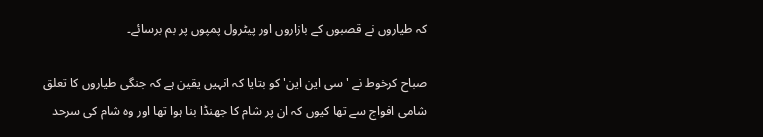کہ طیاروں نے قصبوں کے بازاروں اور پیٹرول پمپوں پر بم برسائے۔

صباح کرخوط نے 'سی این این' کو بتایا کہ انہیں یقین ہے کہ جنگی طیاروں کا تعلق شامی افواج سے تھا کیوں کہ ان پر شام کا جھنڈا بنا ہوا تھا اور وہ شام کی سرحد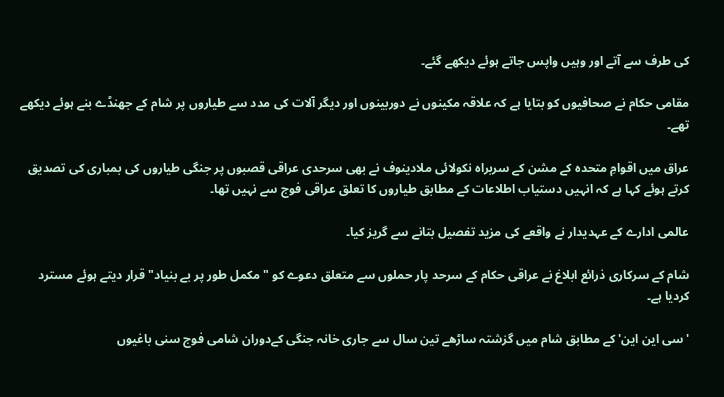کی طرف سے آتے اور وہیں واپس جاتے ہوئے دیکھے گئے۔

مقامی حکام نے صحافیوں کو بتایا ہے کہ علاقہ مکینوں نے دوربینوں اور دیگر آلات کی مدد سے طیاروں پر شام کے جھنڈے بنے ہوئے دیکھے تھے۔

عراق میں اقوامِ متحدہ کے مشن کے سربراہ نکولائی ملادینوف نے بھی سرحدی عراقی قصبوں پر جنگی طیاروں کی بمباری کی تصدیق کرتے ہوئے کہا ہے کہ انہیں دستیاب اطلاعات کے مطابق طیاروں کا تعلق عراقی فوج سے نہیں تھا۔

عالمی ادارے کے عہدیدار نے واقعے کی مزید تفصیل بتانے سے گریز کیا۔

شام کے سرکاری ذرائع ابلاغ نے عراقی حکام کے سرحد پار حملوں سے متعلق دعوے کو "مکمل طور پر بے بنیاد" قرار دیتے ہوئے مسترد کردیا ہے۔

'سی این این' کے مطابق شام میں گزشتہ ساڑھے تین سال سے جاری خانہ جنگی کےدوران شامی فوج سنی باغیوں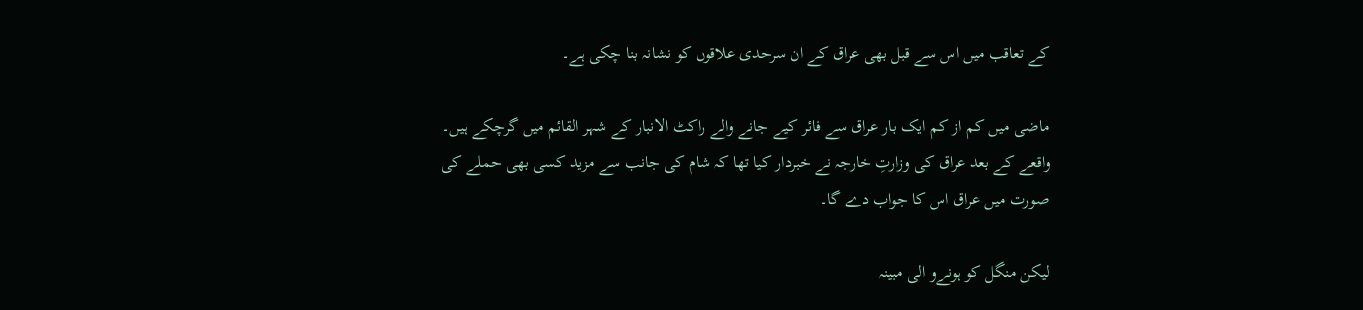کے تعاقب میں اس سے قبل بھی عراق کے ان سرحدی علاقوں کو نشانہ بنا چکی ہے۔

ماضی میں کم از کم ایک بار عراق سے فائر کیے جانے والے راکٹ الانبار کے شہر القائم میں گرچکے ہیں۔ واقعے کے بعد عراق کی وزارتِ خارجہ نے خبردار کیا تھا کہ شام کی جانب سے مزید کسی بھی حملے کی صورت میں عراق اس کا جواب دے گا۔

لیکن منگل کو ہونےو الی مبینہ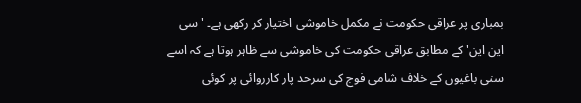بمباری پر عراقی حکومت نے مکمل خاموشی اختیار کر رکھی ہے۔ 'سی این این' کے مطابق عراقی حکومت کی خاموشی سے ظاہر ہوتا ہے کہ اسے سنی باغیوں کے خلاف شامی فوج کی سرحد پار کارروائی پر کوئی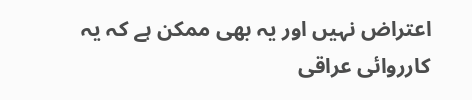اعتراض نہیں اور یہ بھی ممکن ہے کہ یہ کارروائی عراقی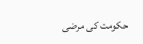حکومت کی مرضی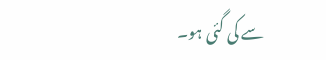سے کی گئی ہو۔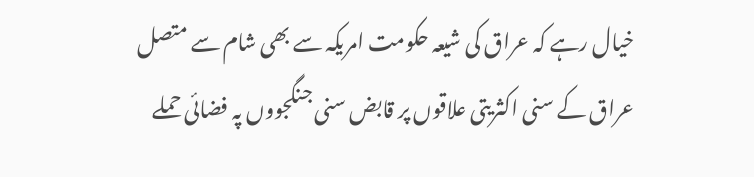خیال رہے کہ عراق کی شیعہ حکومت امریکہ سے بھی شام سے متصل عراق کے سنی اکثریتی علاقوں پر قابض سنی جنگجووں پہ فضائی حملے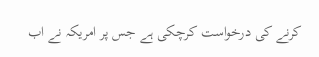کرنے کی درخواست کرچکی ہے جس پر امریکہ نے اب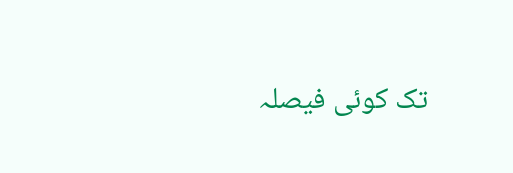تک کوئی فیصلہ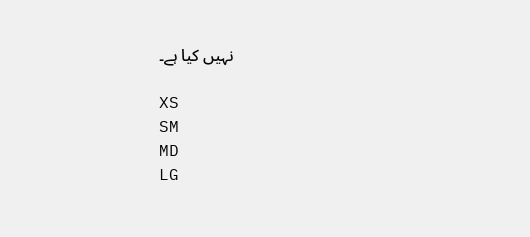نہیں کیا ہے۔

XS
SM
MD
LG